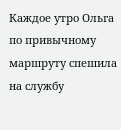Каждое утро Ольга по привычному маршруту спешила на службу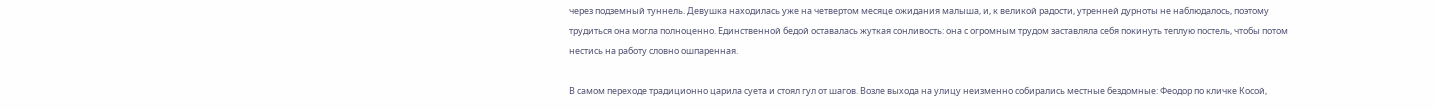через подземный туннель. Девушка находилась уже на четвертом месяце ожидания малыша, и, к великой радости, утренней дурноты не наблюдалось, поэтому трудиться она могла полноценно. Единственной бедой оставалась жуткая сонливость: она с огромным трудом заставляла себя покинуть теплую постель, чтобы потом нестись на работу словно ошпаренная.

В самом переходе традиционно царила суета и стоял гул от шагов. Возле выхода на улицу неизменно собирались местные бездомные: Феодор по кличке Косой,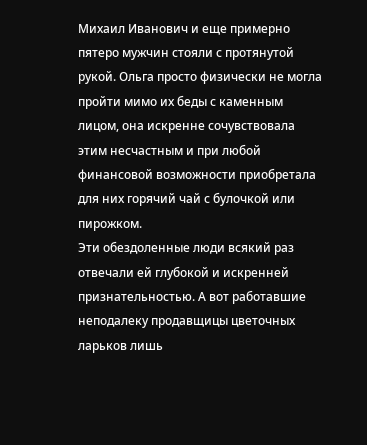Михаил Иванович и еще примерно пятеро мужчин стояли с протянутой рукой. Ольга просто физически не могла пройти мимо их беды с каменным лицом, она искренне сочувствовала этим несчастным и при любой финансовой возможности приобретала для них горячий чай с булочкой или пирожком.
Эти обездоленные люди всякий раз отвечали ей глубокой и искренней признательностью. А вот работавшие неподалеку продавщицы цветочных ларьков лишь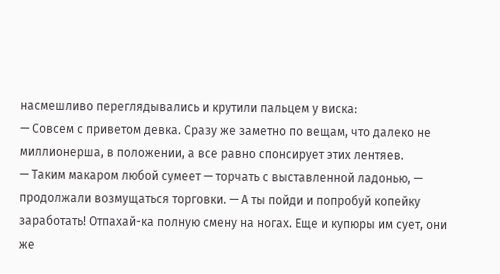насмешливо переглядывались и крутили пальцем у виска:
— Совсем с приветом девка. Сразу же заметно по вещам, что далеко не миллионерша, в положении, а все равно спонсирует этих лентяев.
— Таким макаром любой сумеет — торчать с выставленной ладонью, — продолжали возмущаться торговки. — А ты пойди и попробуй копейку заработать! Отпахай-ка полную смену на ногах. Еще и купюры им сует, они же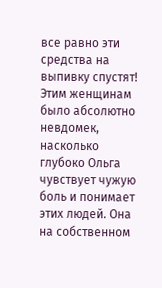все равно эти средства на выпивку спустят!
Этим женщинам было абсолютно невдомек, насколько глубоко Ольга чувствует чужую боль и понимает этих людей. Она на собственном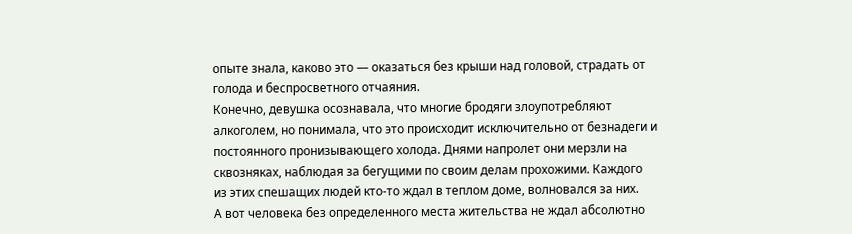опыте знала, каково это — оказаться без крыши над головой, страдать от голода и беспросветного отчаяния.
Конечно, девушка осознавала, что многие бродяги злоупотребляют алкоголем, но понимала, что это происходит исключительно от безнадеги и постоянного пронизывающего холода. Днями напролет они мерзли на сквозняках, наблюдая за бегущими по своим делам прохожими. Каждого из этих спешащих людей кто-то ждал в теплом доме, волновался за них.
А вот человека без определенного места жительства не ждал абсолютно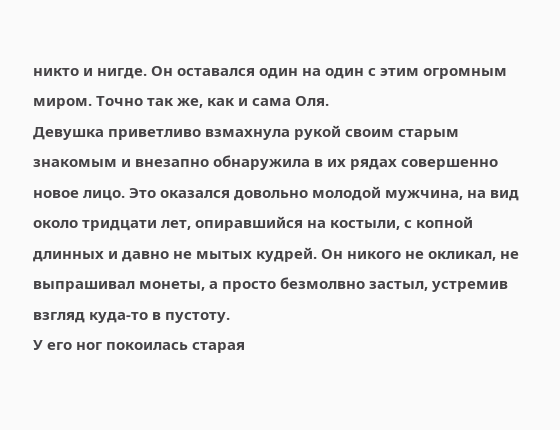никто и нигде. Он оставался один на один с этим огромным миром. Точно так же, как и сама Оля.
Девушка приветливо взмахнула рукой своим старым знакомым и внезапно обнаружила в их рядах совершенно новое лицо. Это оказался довольно молодой мужчина, на вид около тридцати лет, опиравшийся на костыли, с копной длинных и давно не мытых кудрей. Он никого не окликал, не выпрашивал монеты, а просто безмолвно застыл, устремив взгляд куда-то в пустоту.
У его ног покоилась старая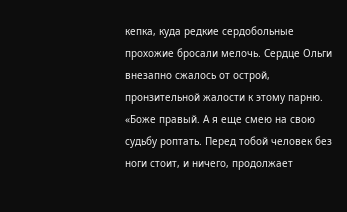кепка, куда редкие сердобольные прохожие бросали мелочь. Сердце Ольги внезапно сжалось от острой, пронзительной жалости к этому парню.
«Боже правый. А я еще смею на свою судьбу роптать. Перед тобой человек без ноги стоит, и ничего, продолжает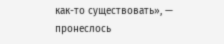как-то существовать», — пронеслось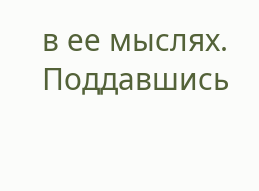в ее мыслях.
Поддавшись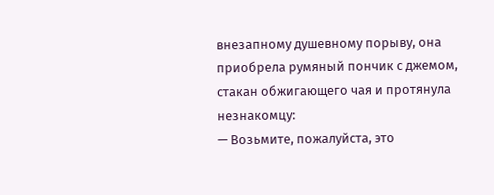внезапному душевному порыву, она приобрела румяный пончик с джемом, стакан обжигающего чая и протянула незнакомцу:
— Возьмите, пожалуйста, это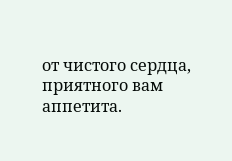от чистого сердца, приятного вам аппетита.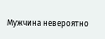Мужчина невероятно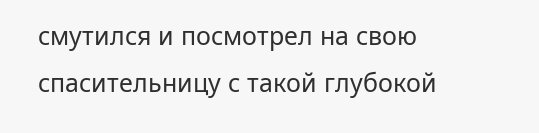смутился и посмотрел на свою спасительницу с такой глубокой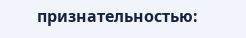признательностью: